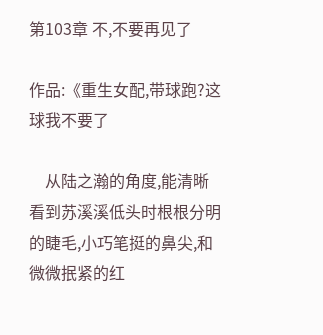第103章 不,不要再见了

作品:《重生女配,带球跑?这球我不要了

    从陆之瀚的角度,能清晰看到苏溪溪低头时根根分明的睫毛,小巧笔挺的鼻尖,和微微抿紧的红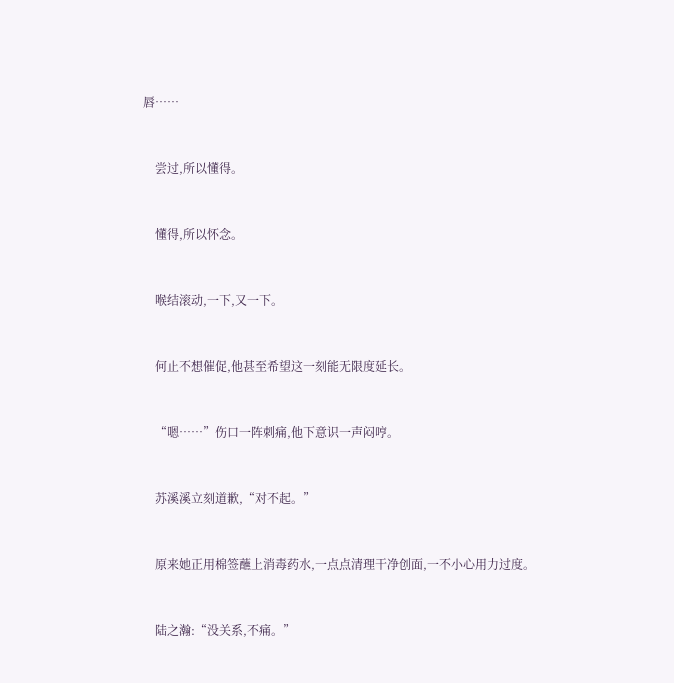唇……


    尝过,所以懂得。


    懂得,所以怀念。


    喉结滚动,一下,又一下。


    何止不想催促,他甚至希望这一刻能无限度延长。


    “嗯……”伤口一阵刺痛,他下意识一声闷哼。


    苏溪溪立刻道歉,“对不起。”


    原来她正用棉签蘸上消毒药水,一点点清理干净创面,一不小心用力过度。


    陆之瀚:“没关系,不痛。”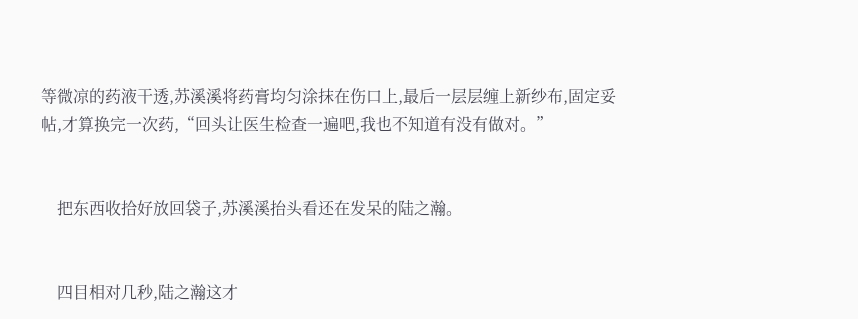等微凉的药液干透,苏溪溪将药膏均匀涂抹在伤口上,最后一层层缠上新纱布,固定妥帖,才算换完一次药,“回头让医生检查一遍吧,我也不知道有没有做对。”


    把东西收拾好放回袋子,苏溪溪抬头看还在发呆的陆之瀚。


    四目相对几秒,陆之瀚这才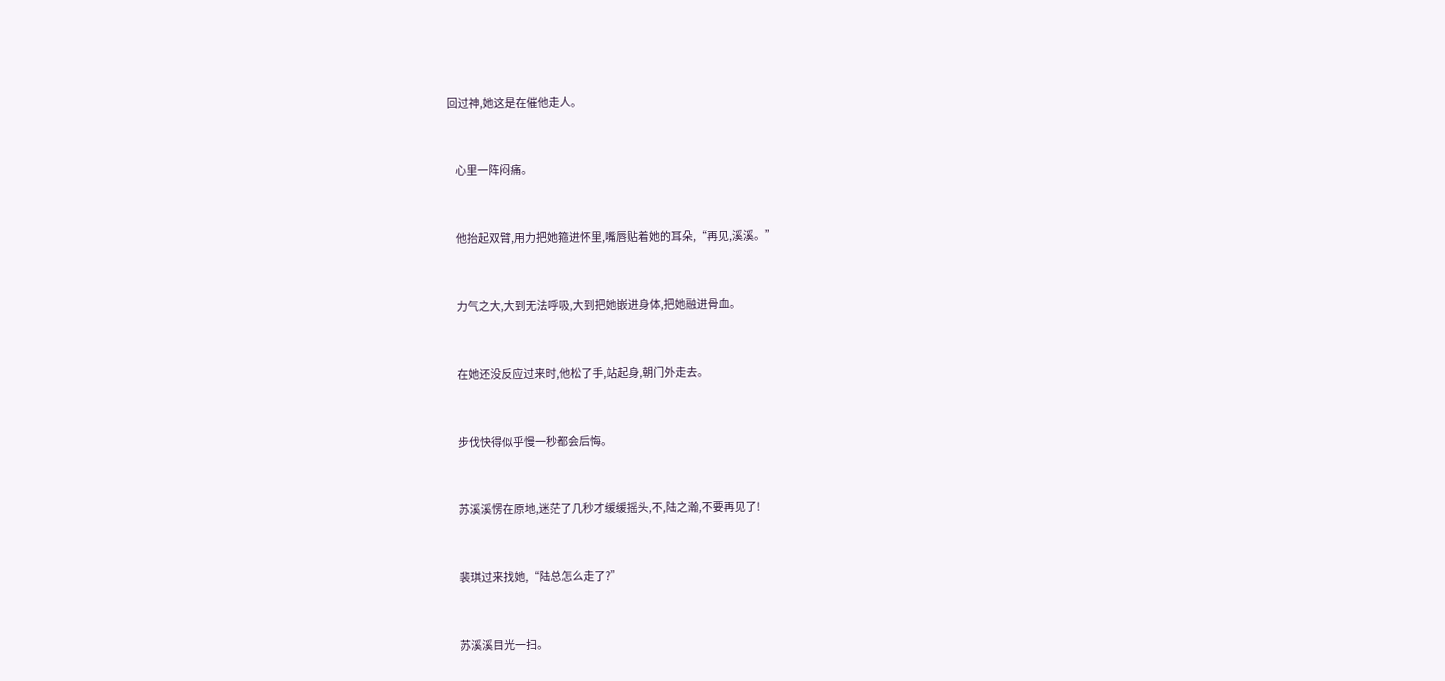回过神,她这是在催他走人。


    心里一阵闷痛。


    他抬起双臂,用力把她箍进怀里,嘴唇贴着她的耳朵,“再见,溪溪。”


    力气之大,大到无法呼吸,大到把她嵌进身体,把她融进骨血。


    在她还没反应过来时,他松了手,站起身,朝门外走去。


    步伐快得似乎慢一秒都会后悔。


    苏溪溪愣在原地,迷茫了几秒才缓缓摇头,不,陆之瀚,不要再见了!


    裴琪过来找她,“陆总怎么走了?”


    苏溪溪目光一扫。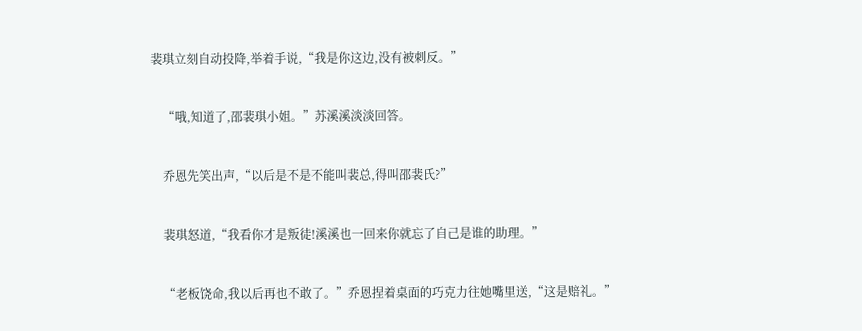裴琪立刻自动投降,举着手说,“我是你这边,没有被刺反。”


    “哦,知道了,邵裴琪小姐。”苏溪溪淡淡回答。


    乔恩先笑出声,“以后是不是不能叫裴总,得叫邵裴氏?”


    裴琪怒道,“我看你才是叛徒!溪溪也一回来你就忘了自己是谁的助理。”


    “老板饶命,我以后再也不敢了。”乔恩捏着桌面的巧克力往她嘴里送,“这是赔礼。”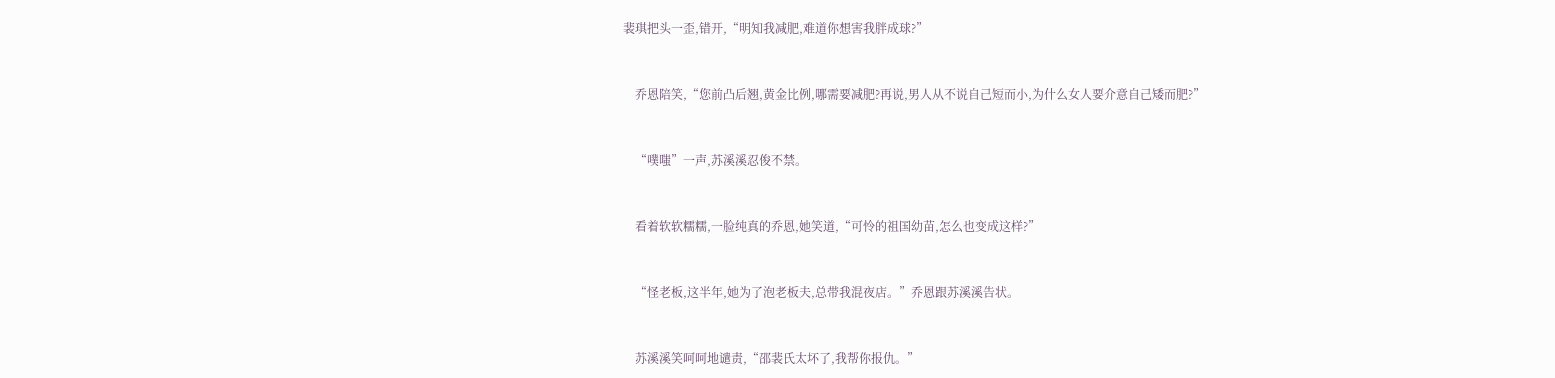裴琪把头一歪,错开,“明知我减肥,难道你想害我胖成球?”


    乔恩陪笑,“您前凸后翘,黄金比例,哪需要减肥?再说,男人从不说自己短而小,为什么女人要介意自己矮而肥?”


    “噗嗤”一声,苏溪溪忍俊不禁。


    看着软软糯糯,一脸纯真的乔恩,她笑道,“可怜的祖国幼苗,怎么也变成这样?”


    “怪老板,这半年,她为了泡老板夫,总带我混夜店。”乔恩跟苏溪溪告状。


    苏溪溪笑呵呵地谴责,“邵裴氏太坏了,我帮你报仇。”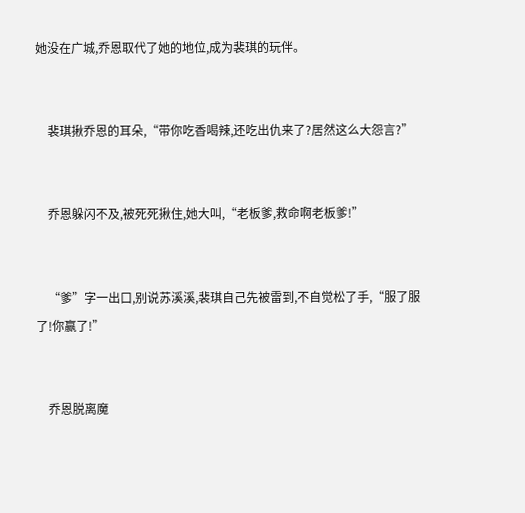她没在广城,乔恩取代了她的地位,成为裴琪的玩伴。


    裴琪揪乔恩的耳朵,“带你吃香喝辣,还吃出仇来了?居然这么大怨言?”


    乔恩躲闪不及,被死死揪住,她大叫,“老板爹,救命啊老板爹!”


    “爹”字一出口,别说苏溪溪,裴琪自己先被雷到,不自觉松了手,“服了服了!你赢了!”


    乔恩脱离魔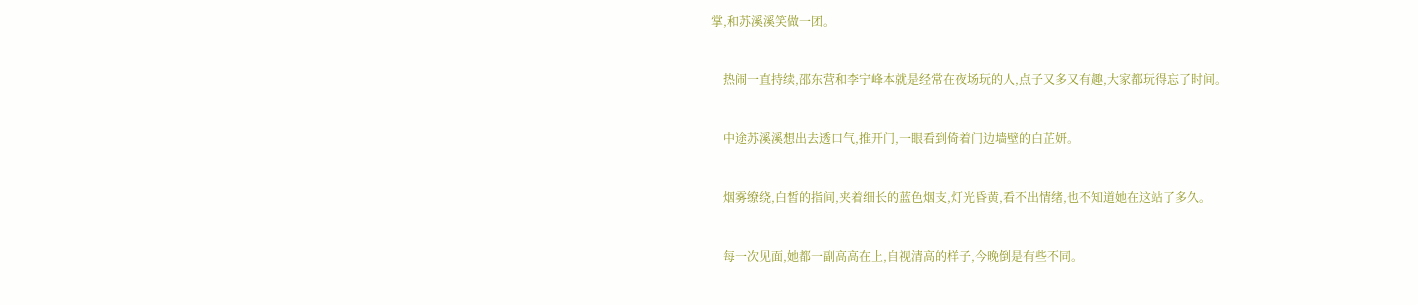掌,和苏溪溪笑做一团。


    热闹一直持续,邵东营和李宁峰本就是经常在夜场玩的人,点子又多又有趣,大家都玩得忘了时间。


    中途苏溪溪想出去透口气,推开门,一眼看到倚着门边墙壁的白芷妍。


    烟雾缭绕,白皙的指间,夹着细长的蓝色烟支,灯光昏黄,看不出情绪,也不知道她在这站了多久。


    每一次见面,她都一副高高在上,自视清高的样子,今晚倒是有些不同。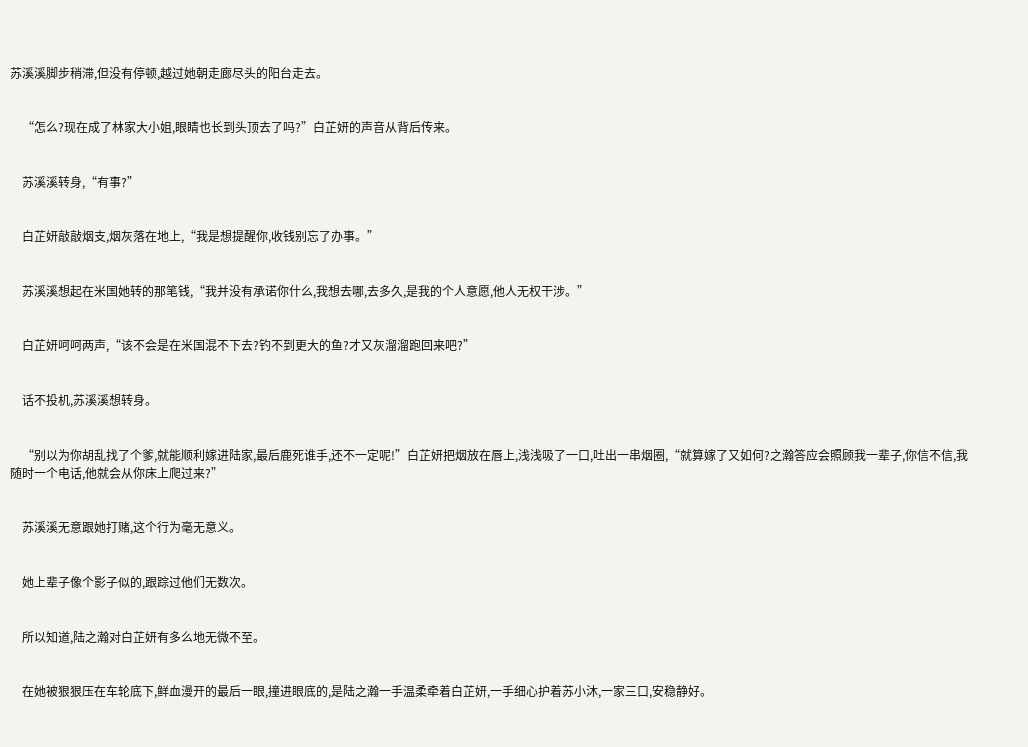苏溪溪脚步稍滞,但没有停顿,越过她朝走廊尽头的阳台走去。


    “怎么?现在成了林家大小姐,眼睛也长到头顶去了吗?”白芷妍的声音从背后传来。


    苏溪溪转身,“有事?”


    白芷妍敲敲烟支,烟灰落在地上,“我是想提醒你,收钱别忘了办事。”


    苏溪溪想起在米国她转的那笔钱,“我并没有承诺你什么,我想去哪,去多久,是我的个人意愿,他人无权干涉。”


    白芷妍呵呵两声,“该不会是在米国混不下去?钓不到更大的鱼?才又灰溜溜跑回来吧?”


    话不投机,苏溪溪想转身。


    “别以为你胡乱找了个爹,就能顺利嫁进陆家,最后鹿死谁手,还不一定呢!”白芷妍把烟放在唇上,浅浅吸了一口,吐出一串烟圈,“就算嫁了又如何?之瀚答应会照顾我一辈子,你信不信,我随时一个电话,他就会从你床上爬过来?”


    苏溪溪无意跟她打赌,这个行为毫无意义。


    她上辈子像个影子似的,跟踪过他们无数次。


    所以知道,陆之瀚对白芷妍有多么地无微不至。


    在她被狠狠压在车轮底下,鲜血漫开的最后一眼,撞进眼底的,是陆之瀚一手温柔牵着白芷妍,一手细心护着苏小沐,一家三口,安稳静好。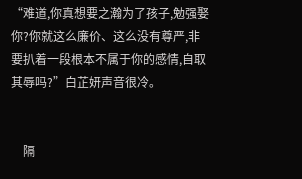“难道,你真想要之瀚为了孩子,勉强娶你?你就这么廉价、这么没有尊严,非要扒着一段根本不属于你的感情,自取其辱吗?”白芷妍声音很冷。


    隔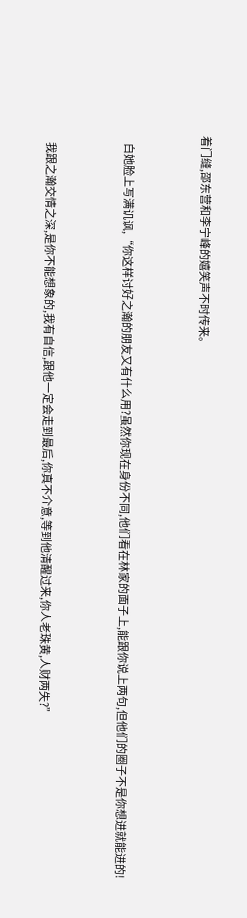着门缝,邵东营和李宁峰的嬉笑声不时传来。


    白她脸上写满讥讽,“你这样讨好之瀚的朋友又有什么用?虽然你现在身份不同,他们看在林家的面子上,能跟你说上两句,但他们的圈子不是你想进就能进的!


    我跟之瀚交情之深,是你不能想象的,我有自信,跟他一定会走到最后,你真不介意,等到他清醒过来,你人老珠黄,人财两失?”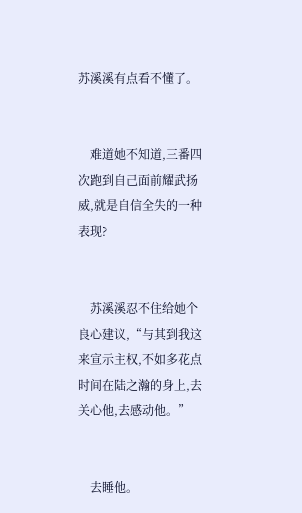苏溪溪有点看不懂了。


    难道她不知道,三番四次跑到自己面前耀武扬威,就是自信全失的一种表现?


    苏溪溪忍不住给她个良心建议,“与其到我这来宣示主权,不如多花点时间在陆之瀚的身上,去关心他,去感动他。”


    去睡他。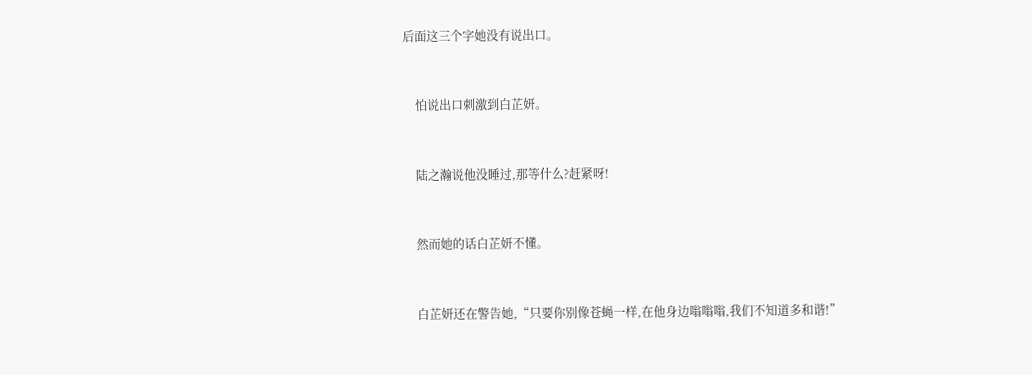后面这三个字她没有说出口。


    怕说出口刺激到白芷妍。


    陆之瀚说他没睡过,那等什么?赶紧呀!


    然而她的话白芷妍不懂。


    白芷妍还在警告她,“只要你别像苍蝇一样,在他身边嗡嗡嗡,我们不知道多和谐!”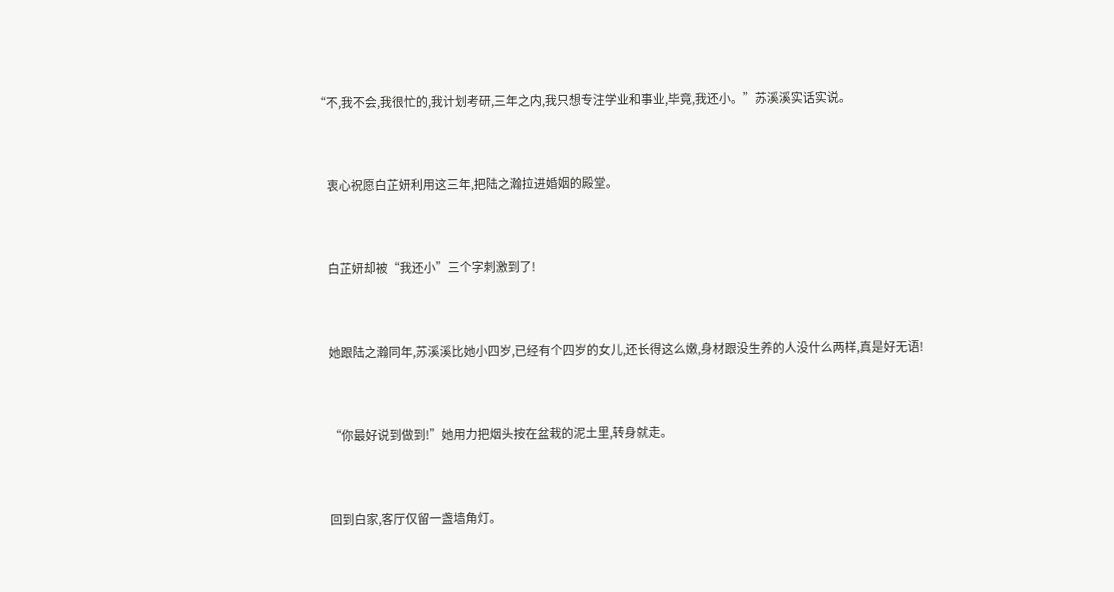“不,我不会,我很忙的,我计划考研,三年之内,我只想专注学业和事业,毕竟,我还小。”苏溪溪实话实说。


    衷心祝愿白芷妍利用这三年,把陆之瀚拉进婚姻的殿堂。


    白芷妍却被“我还小”三个字刺激到了!


    她跟陆之瀚同年,苏溪溪比她小四岁,已经有个四岁的女儿,还长得这么嫩,身材跟没生养的人没什么两样,真是好无语!


    “你最好说到做到!”她用力把烟头按在盆栽的泥土里,转身就走。


    回到白家,客厅仅留一盏墙角灯。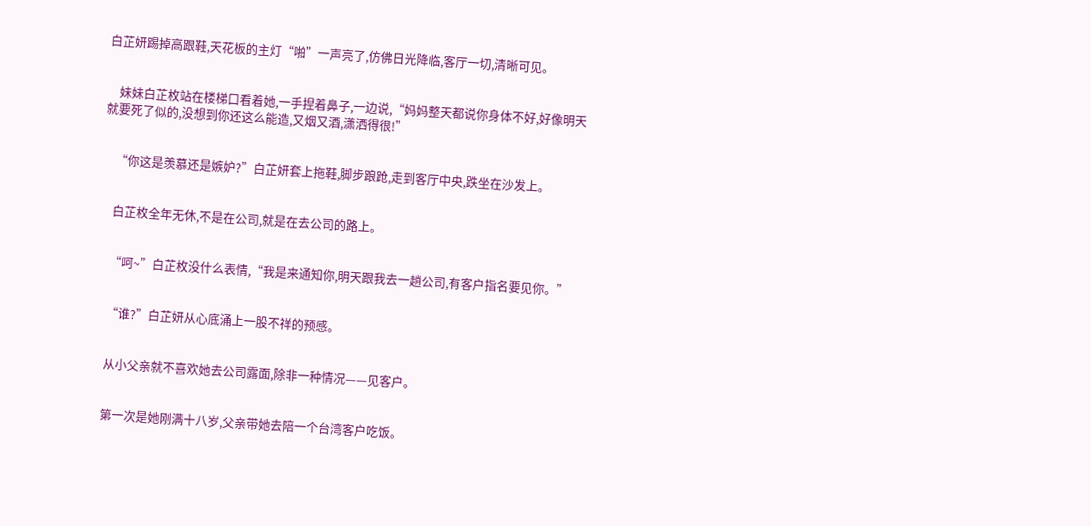白芷妍踢掉高跟鞋,天花板的主灯“啪”一声亮了,仿佛日光降临,客厅一切,清晰可见。


    妹妹白芷枚站在楼梯口看着她,一手捏着鼻子,一边说,“妈妈整天都说你身体不好,好像明天就要死了似的,没想到你还这么能造,又烟又酒,潇洒得很!”


    “你这是羡慕还是嫉妒?”白芷妍套上拖鞋,脚步踉跄,走到客厅中央,跌坐在沙发上。


    白芷枚全年无休,不是在公司,就是在去公司的路上。


    “呵~”白芷枚没什么表情,“我是来通知你,明天跟我去一趟公司,有客户指名要见你。”


    “谁?”白芷妍从心底涌上一股不祥的预感。


    从小父亲就不喜欢她去公司露面,除非一种情况——见客户。


    第一次是她刚满十八岁,父亲带她去陪一个台湾客户吃饭。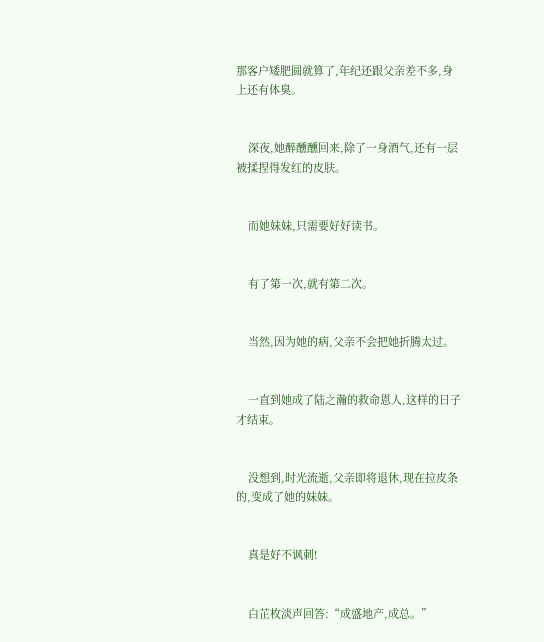那客户矮肥圆就算了,年纪还跟父亲差不多,身上还有体臭。


    深夜,她醉醺醺回来,除了一身酒气,还有一层被揉捏得发红的皮肤。


    而她妹妹,只需要好好读书。


    有了第一次,就有第二次。


    当然,因为她的病,父亲不会把她折腾太过。


    一直到她成了陆之瀚的救命恩人,这样的日子才结束。


    没想到,时光流逝,父亲即将退休,现在拉皮条的,变成了她的妹妹。


    真是好不讽刺!


    白芷枚淡声回答:“成盛地产,成总。”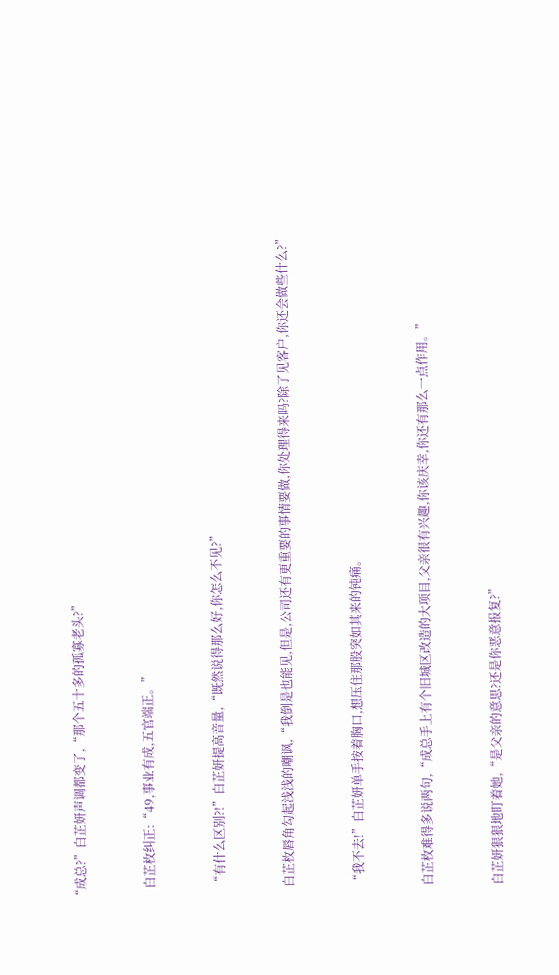“成总?”白芷妍声调都变了,“那个五十多的孤寡老头?”


    白芷枚纠正:“49,事业有成,五官端正。”


    “有什么区别?!”白芷妍提高音量,“既然说得那么好,你怎么不见?”


    白芷枚唇角勾起浅浅的嘲讽,“我倒是也能见,但是,公司还有更重要的事情要做,你处理得来吗?除了见客户,你还会做些什么?”


    “我不去!”白芷妍单手按着胸口,想压住那股突如其来的钝痛。


    白芷枚难得多说两句,“成总手上有个旧城区改造的大项目,父亲很有兴趣,你该庆幸,你还有那么一点作用。”


    白芷妍狠狠地盯着她,“是父亲的意思?还是你恶意报复?”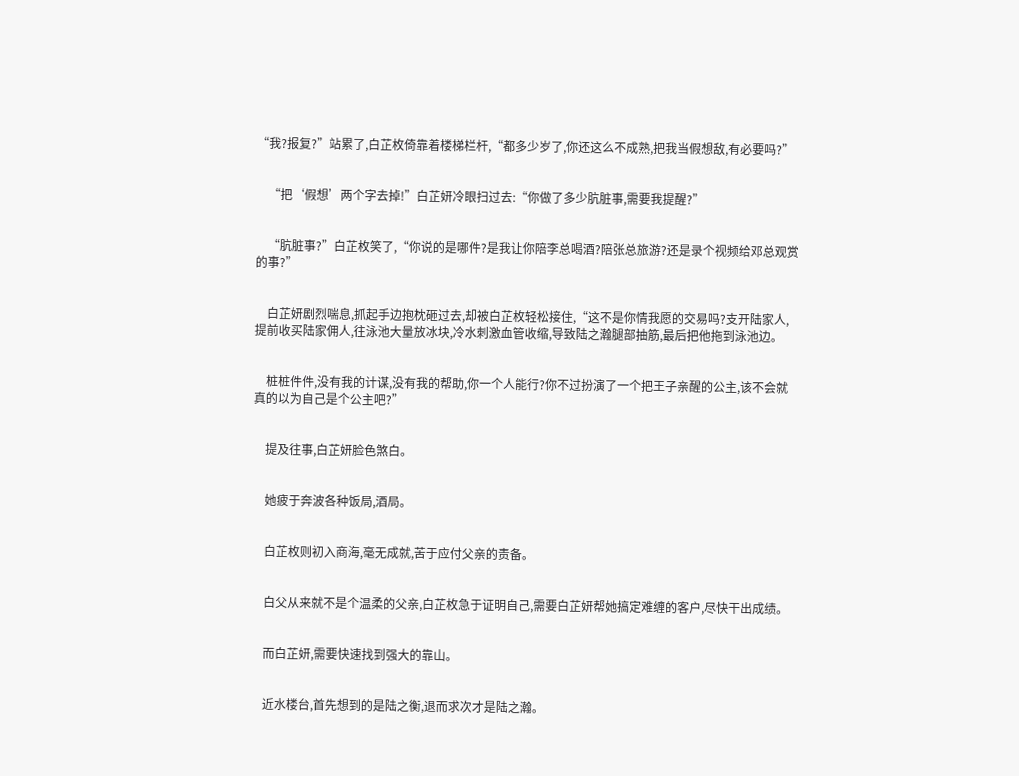“我?报复?”站累了,白芷枚倚靠着楼梯栏杆,“都多少岁了,你还这么不成熟,把我当假想敌,有必要吗?”


    “把‘假想’两个字去掉!”白芷妍冷眼扫过去:“你做了多少肮脏事,需要我提醒?”


    “肮脏事?”白芷枚笑了,“你说的是哪件?是我让你陪李总喝酒?陪张总旅游?还是录个视频给邓总观赏的事?”


    白芷妍剧烈喘息,抓起手边抱枕砸过去,却被白芷枚轻松接住,“这不是你情我愿的交易吗?支开陆家人,提前收买陆家佣人,往泳池大量放冰块,冷水刺激血管收缩,导致陆之瀚腿部抽筋,最后把他拖到泳池边。


    桩桩件件,没有我的计谋,没有我的帮助,你一个人能行?你不过扮演了一个把王子亲醒的公主,该不会就真的以为自己是个公主吧?”


    提及往事,白芷妍脸色煞白。


    她疲于奔波各种饭局,酒局。


    白芷枚则初入商海,毫无成就,苦于应付父亲的责备。


    白父从来就不是个温柔的父亲,白芷枚急于证明自己,需要白芷妍帮她搞定难缠的客户,尽快干出成绩。


    而白芷妍,需要快速找到强大的靠山。


    近水楼台,首先想到的是陆之衡,退而求次才是陆之瀚。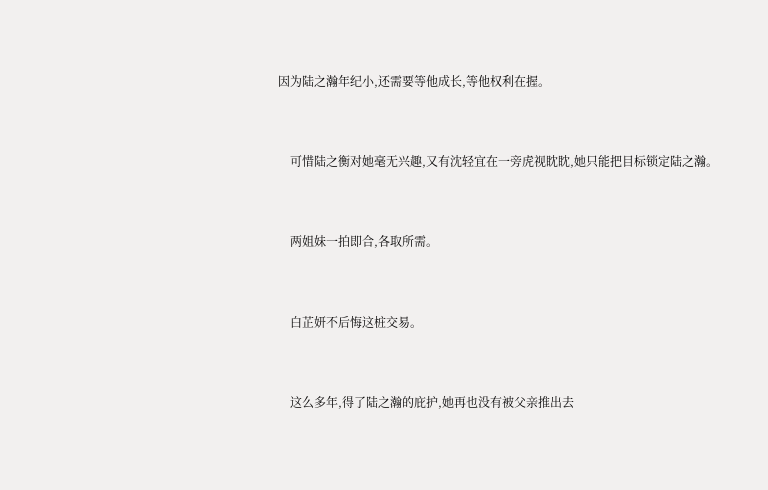因为陆之瀚年纪小,还需要等他成长,等他权利在握。


    可惜陆之衡对她毫无兴趣,又有沈轻宜在一旁虎视眈眈,她只能把目标锁定陆之瀚。


    两姐妹一拍即合,各取所需。


    白芷妍不后悔这桩交易。


    这么多年,得了陆之瀚的庇护,她再也没有被父亲推出去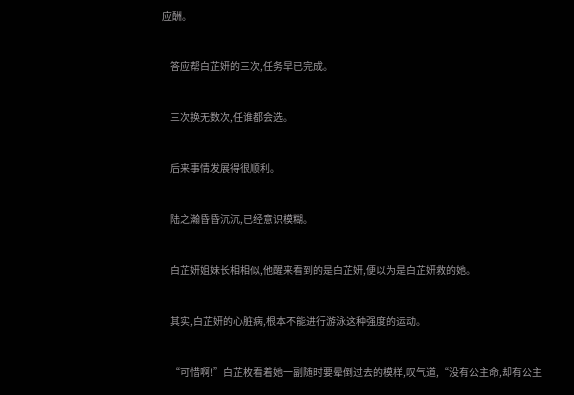应酬。


    答应帮白芷妍的三次,任务早已完成。


    三次换无数次,任谁都会选。


    后来事情发展得很顺利。


    陆之瀚昏昏沉沉,已经意识模糊。


    白芷妍姐妹长相相似,他醒来看到的是白芷妍,便以为是白芷妍救的她。


    其实,白芷妍的心脏病,根本不能进行游泳这种强度的运动。


    “可惜啊!”白芷枚看着她一副随时要晕倒过去的模样,叹气道,“没有公主命,却有公主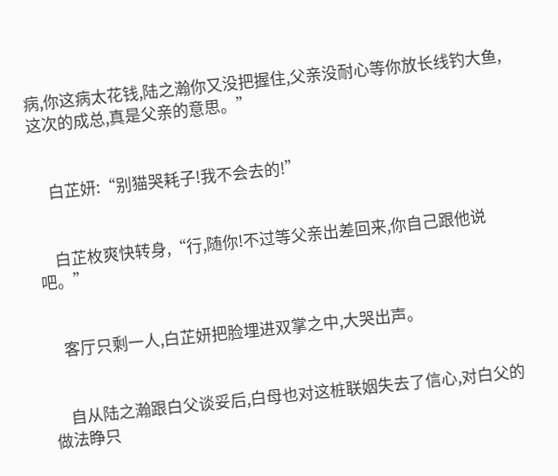病,你这病太花钱,陆之瀚你又没把握住,父亲没耐心等你放长线钓大鱼,这次的成总,真是父亲的意思。”


    白芷妍:“别猫哭耗子!我不会去的!”


    白芷枚爽快转身,“行,随你!不过等父亲出差回来,你自己跟他说吧。”


    客厅只剩一人,白芷妍把脸埋进双掌之中,大哭出声。


    自从陆之瀚跟白父谈妥后,白母也对这桩联姻失去了信心,对白父的做法睁只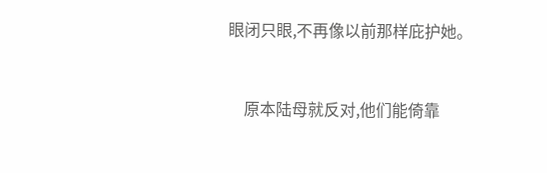眼闭只眼,不再像以前那样庇护她。


    原本陆母就反对,他们能倚靠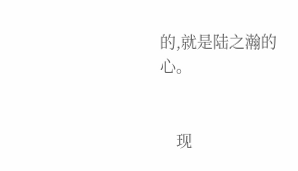的,就是陆之瀚的心。


    现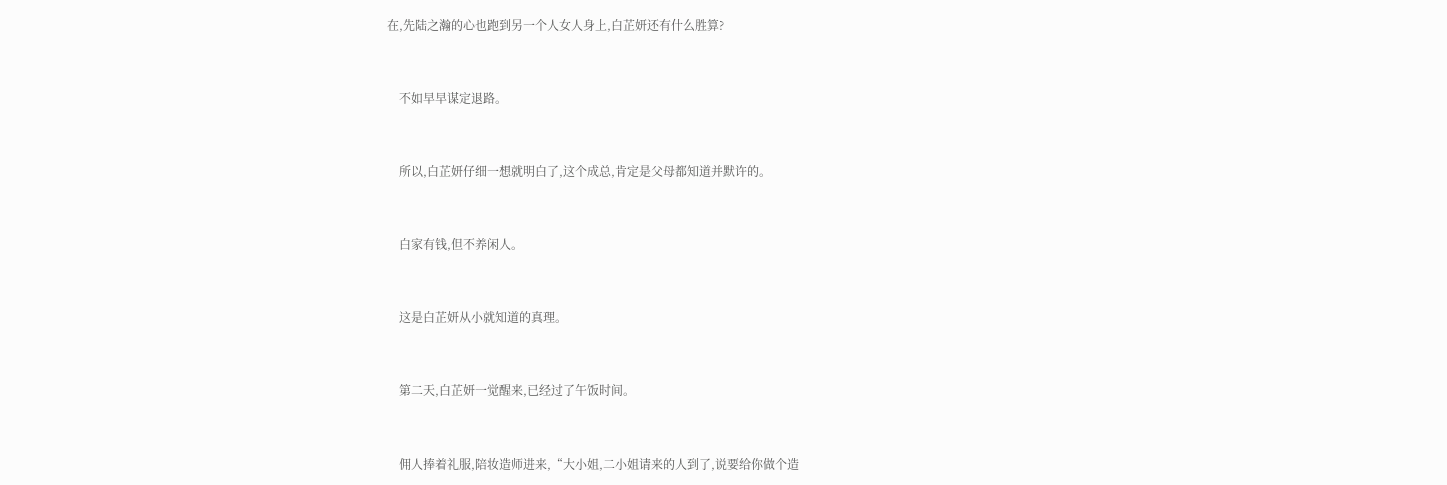在,先陆之瀚的心也跑到另一个人女人身上,白芷妍还有什么胜算?


    不如早早谋定退路。


    所以,白芷妍仔细一想就明白了,这个成总,肯定是父母都知道并默许的。


    白家有钱,但不养闲人。


    这是白芷妍从小就知道的真理。


    第二天,白芷妍一觉醒来,已经过了午饭时间。


    佣人捧着礼服,陪妆造师进来,“大小姐,二小姐请来的人到了,说要给你做个造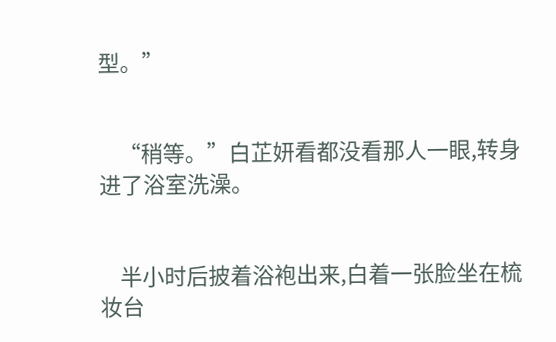型。”


    “稍等。”白芷妍看都没看那人一眼,转身进了浴室洗澡。


    半小时后披着浴袍出来,白着一张脸坐在梳妆台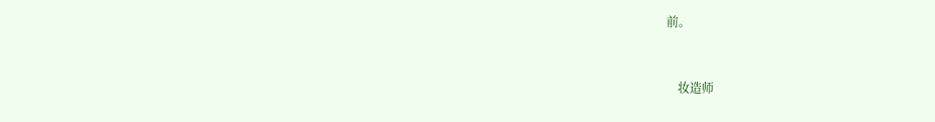前。


    妆造师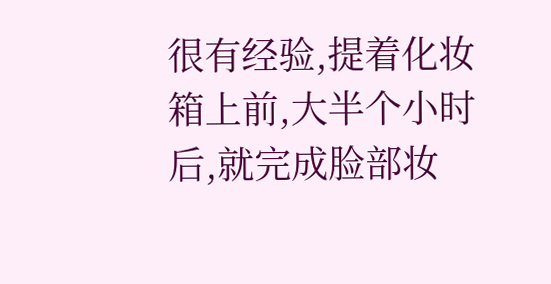很有经验,提着化妆箱上前,大半个小时后,就完成脸部妆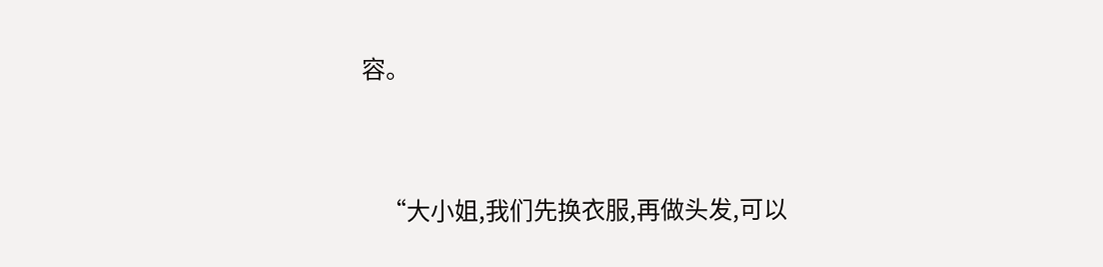容。


    “大小姐,我们先换衣服,再做头发,可以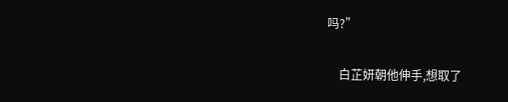吗?”


    白芷妍朝他伸手,想取了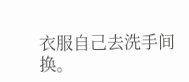衣服自己去洗手间换。